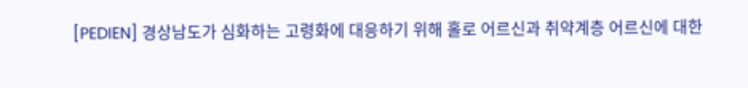[PEDIEN] 경상남도가 심화하는 고령화에 대응하기 위해 홀로 어르신과 취약계층 어르신에 대한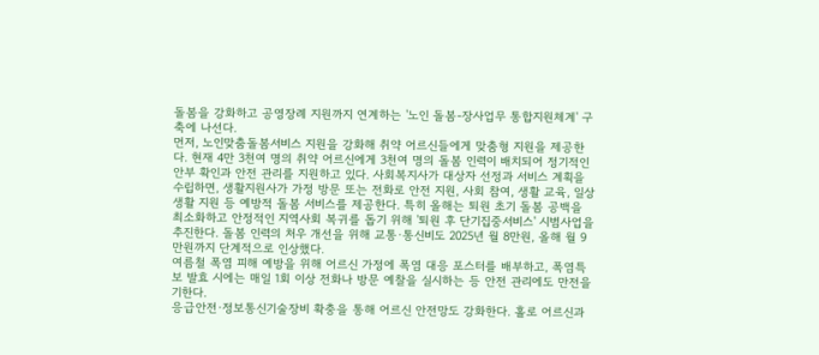돌봄을 강화하고 공영장례 지원까지 연계하는 '노인 돌봄-장사업무 통합지원체계' 구축에 나선다.
먼저, 노인맞춤돌봄서비스 지원을 강화해 취약 어르신들에게 맞춤형 지원을 제공한다. 현재 4만 3천여 명의 취약 어르신에게 3천여 명의 돌봄 인력이 배치되어 정기적인 안부 확인과 안전 관리를 지원하고 있다. 사회복지사가 대상자 선정과 서비스 계획을 수립하면, 생활지원사가 가정 방문 또는 전화로 안전 지원, 사회 참여, 생활 교육, 일상생활 지원 등 예방적 돌봄 서비스를 제공한다. 특히 올해는 퇴원 초기 돌봄 공백을 최소화하고 안정적인 지역사회 복귀를 돕기 위해 '퇴원 후 단기집중서비스' 시범사업을 추진한다. 돌봄 인력의 처우 개선을 위해 교통·통신비도 2025년 월 8만원, 올해 월 9만원까지 단계적으로 인상했다.
여름철 폭염 피해 예방을 위해 어르신 가정에 폭염 대응 포스터를 배부하고, 폭염특보 발효 시에는 매일 1회 이상 전화나 방문 예찰을 실시하는 등 안전 관리에도 만전을 기한다.
응급안전·정보통신기술장비 확충을 통해 어르신 안전망도 강화한다. 홀로 어르신과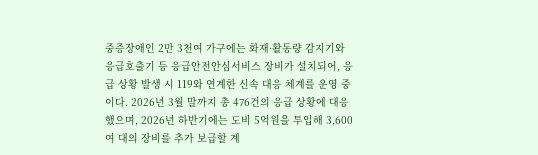중증장애인 2만 3천여 가구에는 화재·활동량 감지기와 응급호출기 등 응급안전안심서비스 장비가 설치되어, 응급 상황 발생 시 119와 연계한 신속 대응 체계를 운영 중이다. 2026년 3월 말까지 총 476건의 응급 상황에 대응했으며, 2026년 하반기에는 도비 5억원을 투입해 3,600여 대의 장비를 추가 보급할 계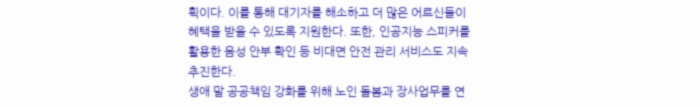획이다. 이를 통해 대기자를 해소하고 더 많은 어르신들이 혜택을 받을 수 있도록 지원한다. 또한, 인공지능 스피커를 활용한 음성 안부 확인 등 비대면 안전 관리 서비스도 지속 추진한다.
생애 말 공공책임 강화를 위해 노인 돌봄과 장사업무를 연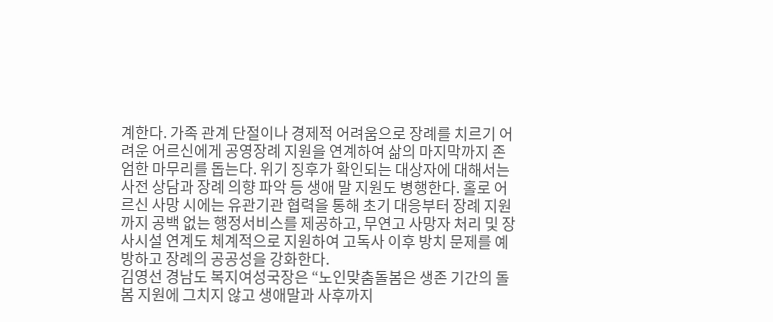계한다. 가족 관계 단절이나 경제적 어려움으로 장례를 치르기 어려운 어르신에게 공영장례 지원을 연계하여 삶의 마지막까지 존엄한 마무리를 돕는다. 위기 징후가 확인되는 대상자에 대해서는 사전 상담과 장례 의향 파악 등 생애 말 지원도 병행한다. 홀로 어르신 사망 시에는 유관기관 협력을 통해 초기 대응부터 장례 지원까지 공백 없는 행정서비스를 제공하고, 무연고 사망자 처리 및 장사시설 연계도 체계적으로 지원하여 고독사 이후 방치 문제를 예방하고 장례의 공공성을 강화한다.
김영선 경남도 복지여성국장은 “노인맞춤돌봄은 생존 기간의 돌봄 지원에 그치지 않고 생애말과 사후까지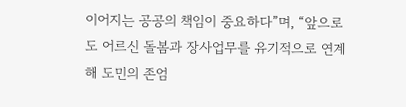이어지는 공공의 책임이 중요하다”며, “앞으로도 어르신 돌봄과 장사업무를 유기적으로 연계해 도민의 존엄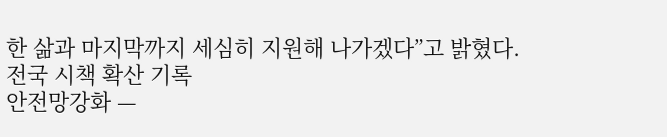한 삶과 마지막까지 세심히 지원해 나가겠다”고 밝혔다.
전국 시책 확산 기록
안전망강화 —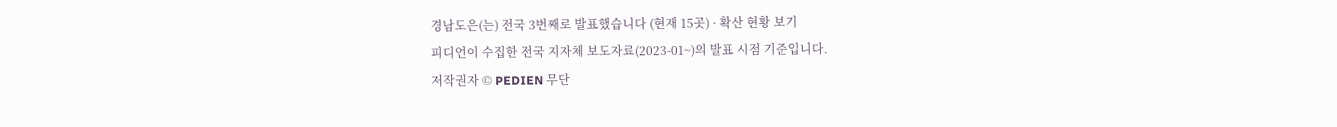경남도은(는) 전국 3번째로 발표했습니다 (현재 15곳) · 확산 현황 보기
피디언이 수집한 전국 지자체 보도자료(2023-01~)의 발표 시점 기준입니다.
저작권자 © PEDIEN 무단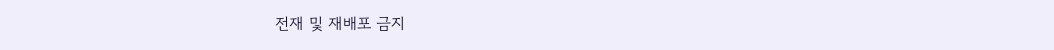전재 및 재배포 금지